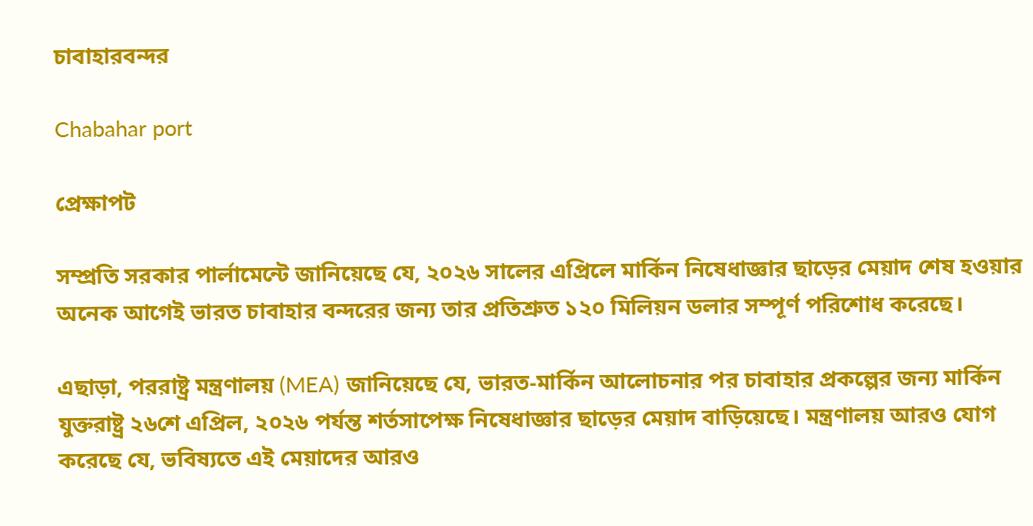চাবাহারবন্দর

Chabahar port

প্রেক্ষাপট

সম্প্রতি সরকার পার্লামেন্টে জানিয়েছে যে, ২০২৬ সালের এপ্রিলে মার্কিন নিষেধাজ্ঞার ছাড়ের মেয়াদ শেষ হওয়ার অনেক আগেই ভারত চাবাহার বন্দরের জন্য তার প্রতিশ্রুত ১২০ মিলিয়ন ডলার সম্পূর্ণ পরিশোধ করেছে।

এছাড়া, পররাষ্ট্র মন্ত্রণালয় (MEA) জানিয়েছে যে, ভারত-মার্কিন আলোচনার পর চাবাহার প্রকল্পের জন্য মার্কিন যুক্তরাষ্ট্র ২৬শে এপ্রিল, ২০২৬ পর্যন্ত শর্তসাপেক্ষ নিষেধাজ্ঞার ছাড়ের মেয়াদ বাড়িয়েছে। মন্ত্রণালয় আরও যোগ করেছে যে, ভবিষ্যতে এই মেয়াদের আরও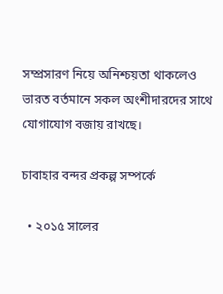সম্প্রসারণ নিয়ে অনিশ্চয়তা থাকলেও ভারত বর্তমানে সকল অংশীদারদের সাথে যোগাযোগ বজায় রাখছে।

চাবাহার বন্দর প্রকল্প সম্পর্কে

  • ২০১৫ সালের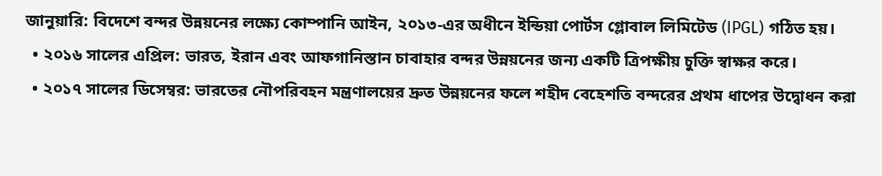জানুয়ারি: বিদেশে বন্দর উন্নয়নের লক্ষ্যে কোম্পানি আইন, ২০১৩-এর অধীনে ইন্ডিয়া পোর্টস গ্লোবাল লিমিটেড (IPGL) গঠিত হয়।
  • ২০১৬ সালের এপ্রিল: ভারত, ইরান এবং আফগানিস্তান চাবাহার বন্দর উন্নয়নের জন্য একটি ত্রিপক্ষীয় চুক্তি স্বাক্ষর করে।
  • ২০১৭ সালের ডিসেম্বর: ভারতের নৌপরিবহন মন্ত্রণালয়ের দ্রুত উন্নয়নের ফলে শহীদ বেহেশতি বন্দরের প্রথম ধাপের উদ্বোধন করা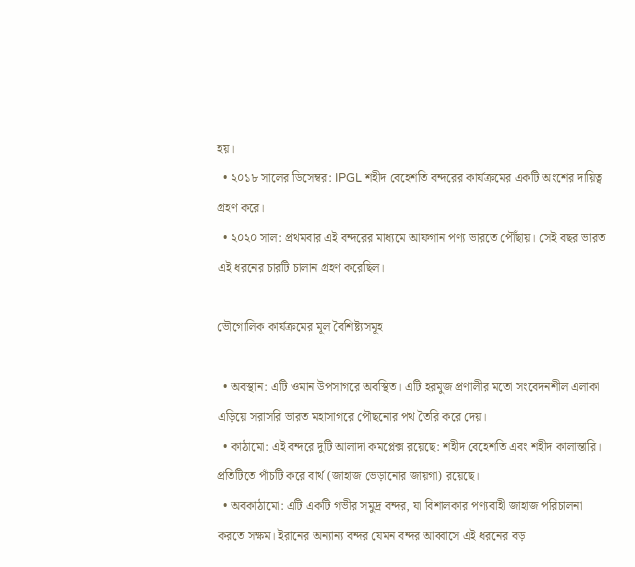হয়।
  • ২০১৮ সালের ডিসেম্বর: IPGL শহীদ বেহেশতি বন্দরের কার্যক্রমের একটি অংশের দায়িত্ব গ্রহণ করে।
  • ২০২০ সাল: প্রথমবার এই বন্দরের মাধ্যমে আফগান পণ্য ভারতে পৌঁছায়। সেই বছর ভারত এই ধরনের চারটি চালান গ্রহণ করেছিল।

ভৌগোলিক কার্যক্রমের মূল বৈশিষ্ট্যসমূহ

  • অবস্থান: এটি ওমান উপসাগরে অবস্থিত। এটি হরমুজ প্রণালীর মতো সংবেদনশীল এলাকা এড়িয়ে সরাসরি ভারত মহাসাগরে পৌছনোর পথ তৈরি করে দেয়।
  • কাঠামো: এই বন্দরে দুটি আলাদা কমপ্লেক্স রয়েছে: শহীদ বেহেশতি এবং শহীদ কালান্তারি। প্রতিটিতে পাঁচটি করে বার্থ (জাহাজ ভেড়ানোর জায়গা) রয়েছে।
  • অবকাঠামো: এটি একটি গভীর সমুদ্র বন্দর, যা বিশালকার পণ্যবাহী জাহাজ পরিচালনা করতে সক্ষম। ইরানের অন্যান্য বন্দর যেমন বন্দর আব্বাসে এই ধরনের বড়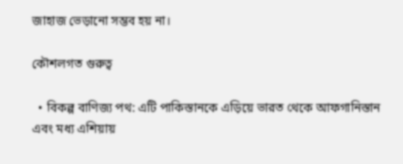জাহাজ ভেড়ানো সম্ভব হয় না।

কৌশলগত গুরুত্ব

  • বিকল্প বাণিজ্য পথ: এটি পাকিস্তানকে এড়িয়ে ভারত থেকে আফগানিস্তান এবং মধ্য এশিয়ায়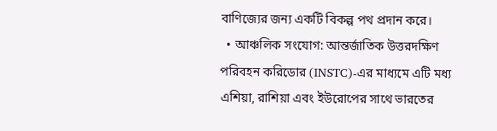বাণিজ্যের জন্য একটি বিকল্প পথ প্রদান করে।
  • আঞ্চলিক সংযোগ: আন্তর্জাতিক উত্তরদক্ষিণ পরিবহন করিডোর (INSTC)-এর মাধ্যমে এটি মধ্য এশিয়া, রাশিয়া এবং ইউরোপের সাথে ভারতের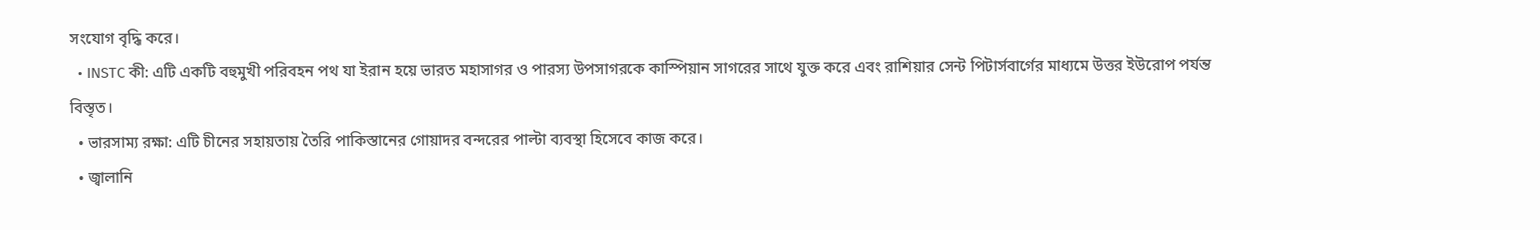সংযোগ বৃদ্ধি করে।
  • INSTC কী: এটি একটি বহুমুখী পরিবহন পথ যা ইরান হয়ে ভারত মহাসাগর ও পারস্য উপসাগরকে কাস্পিয়ান সাগরের সাথে যুক্ত করে এবং রাশিয়ার সেন্ট পিটার্সবার্গের মাধ্যমে উত্তর ইউরোপ পর্যন্ত বিস্তৃত।
  • ভারসাম্য রক্ষা: এটি চীনের সহায়তায় তৈরি পাকিস্তানের গোয়াদর বন্দরের পাল্টা ব্যবস্থা হিসেবে কাজ করে।
  • জ্বালানি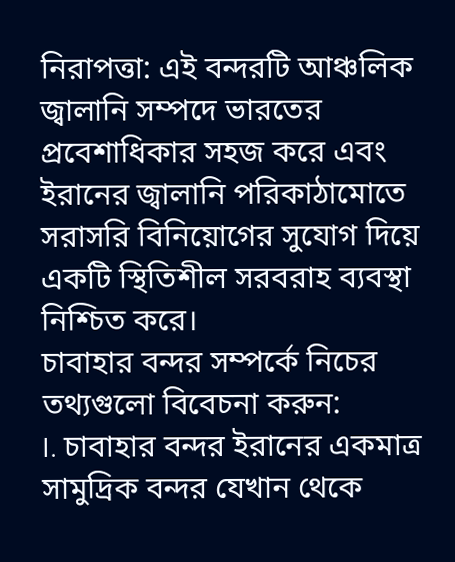নিরাপত্তা: এই বন্দরটি আঞ্চলিক জ্বালানি সম্পদে ভারতের প্রবেশাধিকার সহজ করে এবং ইরানের জ্বালানি পরিকাঠামোতে সরাসরি বিনিয়োগের সুযোগ দিয়ে একটি স্থিতিশীল সরবরাহ ব্যবস্থা নিশ্চিত করে।
চাবাহার বন্দর সম্পর্কে নিচের তথ্যগুলো বিবেচনা করুন:
I. চাবাহার বন্দর ইরানের একমাত্র সামুদ্রিক বন্দর যেখান থেকে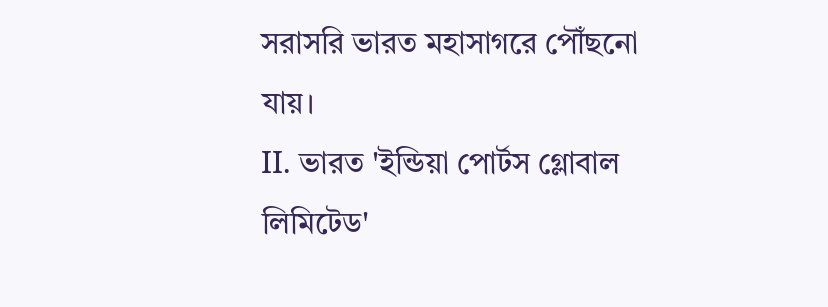সরাসরি ভারত মহাসাগরে পৌঁছনো যায়।
II. ভারত 'ইন্ডিয়া পোর্টস গ্লোবাল লিমিটেড'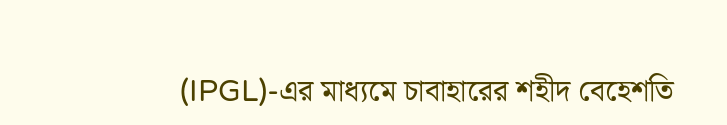(IPGL)-এর মাধ্যমে চাবাহারের শহীদ বেহেশতি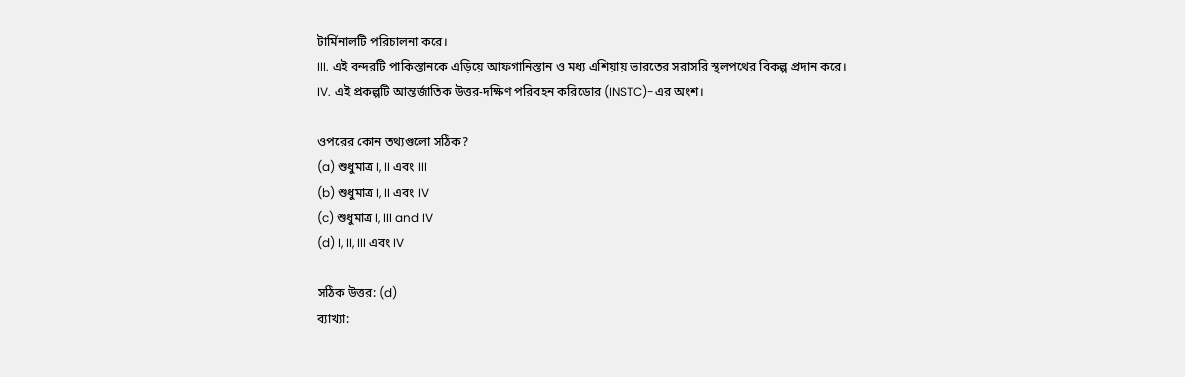টার্মিনালটি পরিচালনা করে।
III. এই বন্দরটি পাকিস্তানকে এড়িয়ে আফগানিস্তান ও মধ্য এশিয়ায় ভারতের সরাসরি স্থলপথের বিকল্প প্রদান করে।
IV. এই প্রকল্পটি আন্তর্জাতিক উত্তর-দক্ষিণ পরিবহন করিডোর (INSTC)-এর অংশ।

ওপরের কোন তথ্যগুলো সঠিক?
(a) শুধুমাত্র I, II এবং III
(b) শুধুমাত্র I, II এবং IV
(c) শুধুমাত্র I, III and IV
(d) I, II, III এবং IV

সঠিক উত্তর: (d)
ব্যাখ্যা: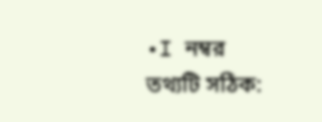•I নম্বর তথ্যটি সঠিক: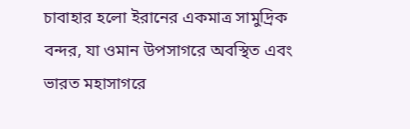চাবাহার হলো ইরানের একমাত্র সামুদ্রিক বন্দর, যা ওমান উপসাগরে অবস্থিত এবং ভারত মহাসাগরে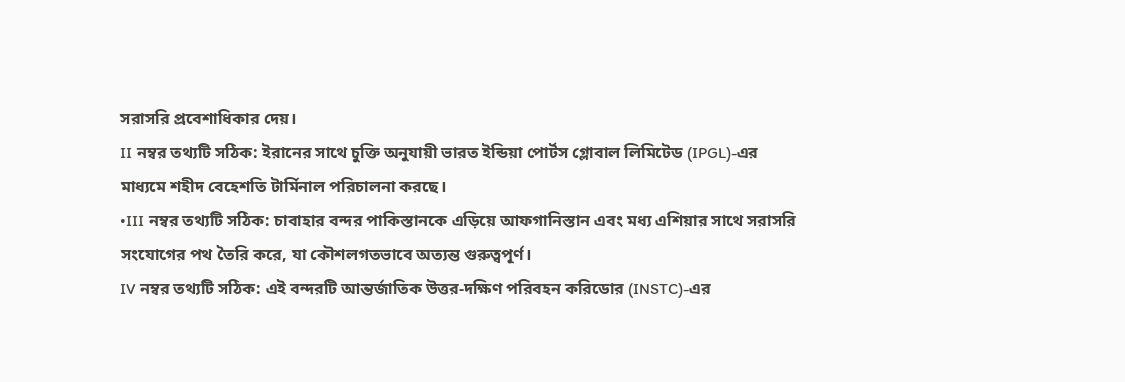সরাসরি প্রবেশাধিকার দেয়।
II নম্বর তথ্যটি সঠিক: ইরানের সাথে চুক্তি অনুযায়ী ভারত ইন্ডিয়া পোর্টস গ্লোবাল লিমিটেড (IPGL)-এর মাধ্যমে শহীদ বেহেশতি টার্মিনাল পরিচালনা করছে।
•III নম্বর তথ্যটি সঠিক: চাবাহার বন্দর পাকিস্তানকে এড়িয়ে আফগানিস্তান এবং মধ্য এশিয়ার সাথে সরাসরি সংযোগের পথ তৈরি করে, যা কৌশলগতভাবে অত্যন্ত গুরুত্বপূর্ণ।
IV নম্বর তথ্যটি সঠিক: এই বন্দরটি আন্তর্জাতিক উত্তর-দক্ষিণ পরিবহন করিডোর (INSTC)-এর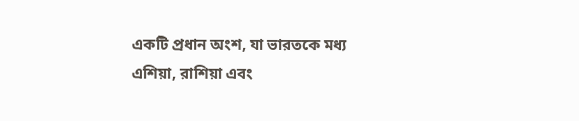একটি প্রধান অংশ, যা ভারতকে মধ্য এশিয়া, রাশিয়া এবং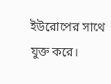ইউরোপের সাথে যুক্ত করে।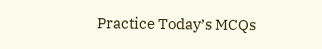Practice Today’s MCQs